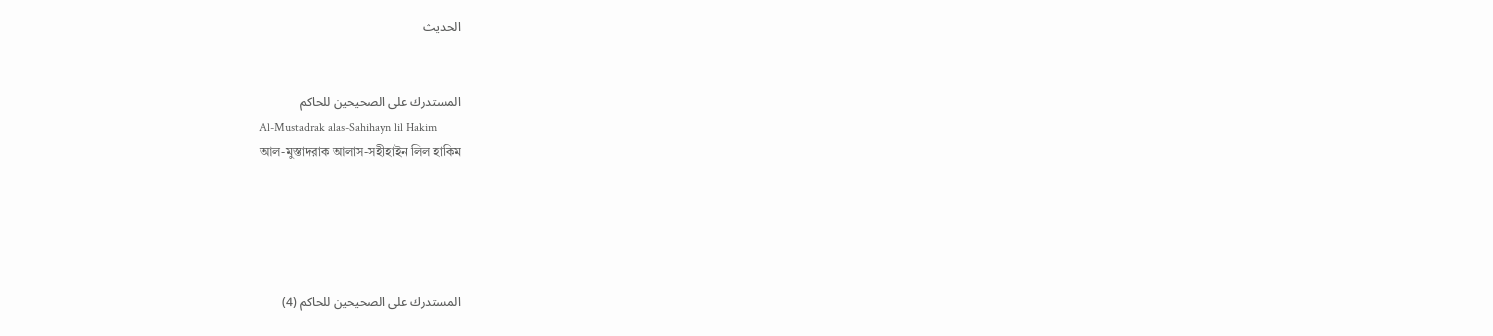الحديث


المستدرك على الصحيحين للحاكم
Al-Mustadrak alas-Sahihayn lil Hakim
আল-মুস্তাদরাক আলাস-সহীহাইন লিল হাকিম





المستدرك على الصحيحين للحاكم (4)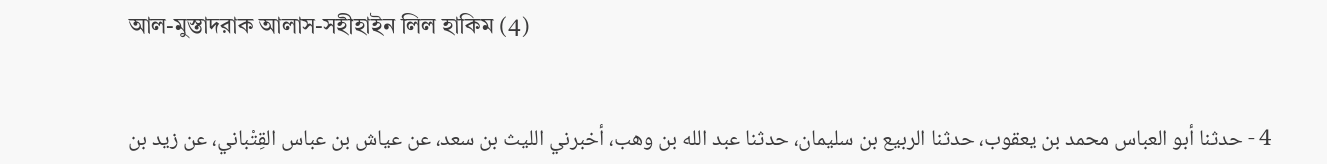আল-মুস্তাদরাক আলাস-সহীহাইন লিল হাকিম (4)


4 - حدثنا أبو العباس محمد بن يعقوب، حدثنا الربيع بن سليمان، حدثنا عبد الله بن وهب، أخبرني الليث بن سعد، عن عياش بن عباس القِتْباني، عن زيد بن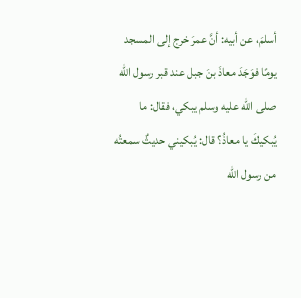أسلمَ، عن أبيه: أنَّ عمرَ خرج إلى المسجد يومًا فوَجَدَ معاذَ بنَ جبل عند قبر رسول الله صلى الله عليه وسلم يبكي، فقال: ما يُبكيكَ يا معاذُ؟ قال: يُبكيني حديثٌ سمعتُه من رسول الله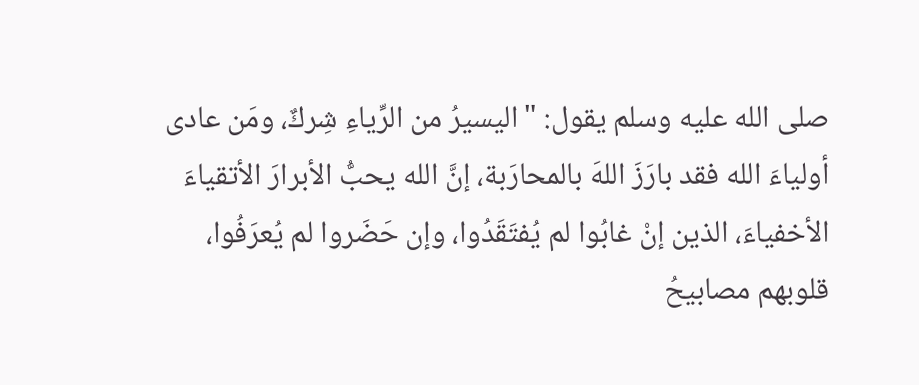صلى الله عليه وسلم يقول: "اليسيرُ من الرِّياءِ شِركٌ، ومَن عادى أولياءَ الله فقد بارَزَ اللهَ بالمحارَبة، إنَّ الله يحبُّ الأبرارَ الأتقياءَ الأخفياءَ، الذين إنْ غابُوا لم يُفتَقَدُوا، وإن حَضَروا لم يُعرَفُوا، قلوبهم مصابيحُ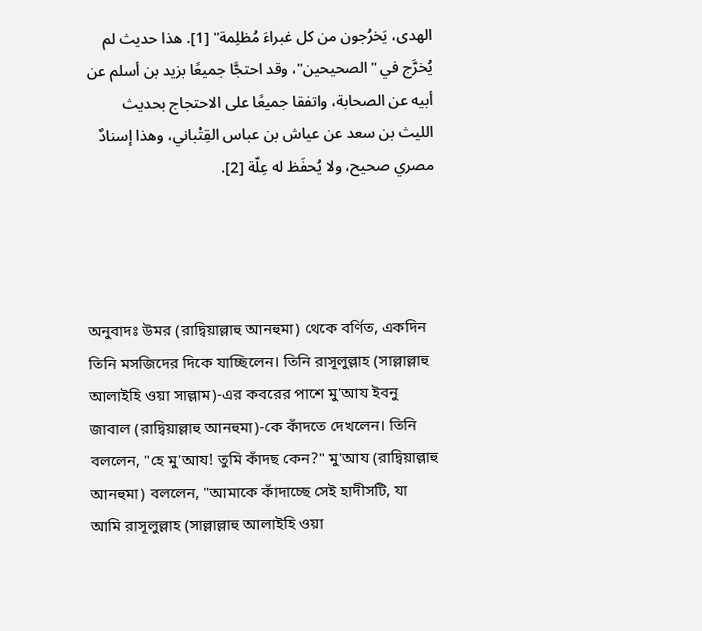الهدى، يَخرُجون من كل غبراءَ مُظلِمة" [1]. هذا حديث لم يُخرَّج في "الصحيحين"، وقد احتجَّا جميعًا بزيد بن أسلم عن أبيه عن الصحابة، واتفقا جميعًا على الاحتجاج بحديث الليث بن سعد عن عياش بن عباس القِتْباني، وهذا إسنادٌ مصري صحيح، ولا يُحفَظ له عِلّة [2].




অনুবাদঃ উমর (রাদ্বিয়াল্লাহু আনহুমা) থেকে বর্ণিত, একদিন তিনি মসজিদের দিকে যাচ্ছিলেন। তিনি রাসূলুল্লাহ (সাল্লাল্লাহু আলাইহি ওয়া সাল্লাম)-এর কবরের পাশে মু'আয ইবনু জাবাল (রাদ্বিয়াল্লাহু আনহুমা)-কে কাঁদতে দেখলেন। তিনি বললেন, "হে মু'আয! তুমি কাঁদছ কেন?" মু'আয (রাদ্বিয়াল্লাহু আনহুমা) বললেন, "আমাকে কাঁদাচ্ছে সেই হাদীসটি, যা আমি রাসূলুল্লাহ (সাল্লাল্লাহু আলাইহি ওয়া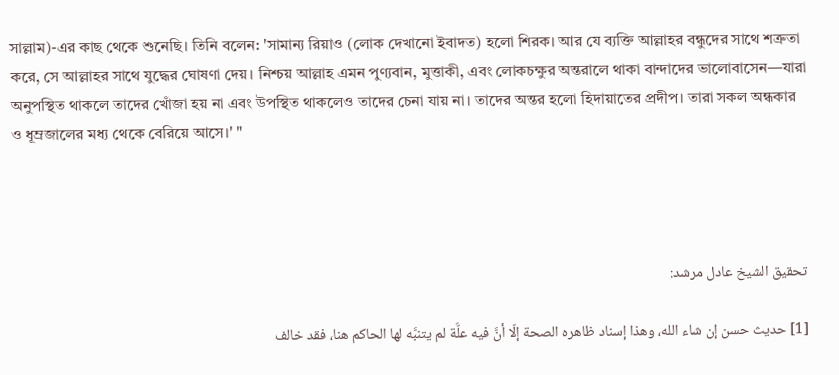সাল্লাম)-এর কাছ থেকে শুনেছি। তিনি বলেন: 'সামান্য রিয়াও (লোক দেখানো ইবাদত) হলো শিরক। আর যে ব্যক্তি আল্লাহর বন্ধুদের সাথে শত্রুতা করে, সে আল্লাহর সাথে যুদ্ধের ঘোষণা দেয়। নিশ্চয় আল্লাহ এমন পুণ্যবান, মুত্তাকী, এবং লোকচক্ষুর অন্তরালে থাকা বান্দাদের ভালোবাসেন—যারা অনুপস্থিত থাকলে তাদের খোঁজা হয় না এবং উপস্থিত থাকলেও তাদের চেনা যায় না। তাদের অন্তর হলো হিদায়াতের প্রদীপ। তারা সকল অন্ধকার ও ধূম্রজালের মধ্য থেকে বেরিয়ে আসে।' "




تحقيق الشيخ عادل مرشد:

[1] حديث حسن إن شاء الله، وهذا إسناد ظاهره الصحة إلّا أنَّ فيه علَّة لم يتنبَّه لها الحاكم هنا، فقد خالف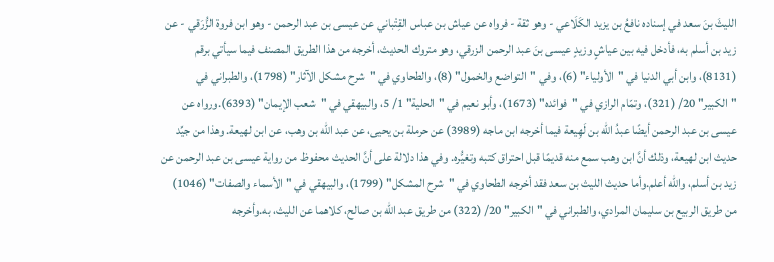الليثَ بنَ سعد في إسناده نافعُ بن يزيد الكَلَاعي - وهو ثقة - فرواه عن عياش بن عباس القِتْباني عن عيسى بن عبد الرحمن - وهو ابن فروة الزُّرَقي - عن زيد بن أسلم به، فأدخل فيه بين عياشٍ وزيدٍ عيسى بنَ عبد الرحمن الزرقي، وهو متروك الحديث، أخرجه من هذا الطريق المصنف فيما سيأتي برقم (8131)، وابن أبي الدنيا في "الأولياء" (6)، وفي "التواضع والخمول" (8)، والطحاوي في "شرح مشكل الآثار" (1798)، والطبراني في "الكبير" 20/ (321)، وتمّام الرازي في "فوائده" (1673)، وأبو نعيم في "الحلية" 1/ 5، والبيهقي في "شعب الإيمان" (6393).ورواه عن عيسى بن عبد الرحمن أيضًا عبدُ الله بن لَهِيعة فيما أخرجه ابن ماجه (3989) عن حرملة بن يحيى، عن عبد الله بن وهب، عن ابن لهيعة. وهذا من جيِّد حديث ابن لهيعة، وذلك أنَّ ابن وهب سمع منه قديمًا قبل احتراق كتبه وتغيُّره. وفي هذا دلالة على أنَّ الحديث محفوظ من رواية عيسى بن عبد الرحمن عن زيد بن أسلم، والله أعلم.وأما حديث الليث بن سعد فقد أخرجه الطحاوي في "شرح المشكل" (1799)، والبيهقي في "الأسماء والصفات" (1046) من طريق الربيع بن سليمان المرادي، والطبراني في "الكبير" 20/ (322) من طريق عبد الله بن صالح، كلاهما عن الليث، به.وأخرجه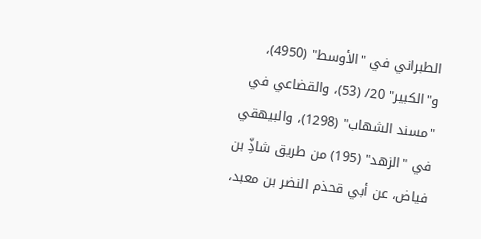الطبراني في "الأوسط" (4950)، و"الكبير" 20/ (53)، والقضاعي في "مسند الشهاب" (1298)، والبيهقي في "الزهد" (195) من طريق شاذِّ بن فياض، عن أبي قحذم النضر بن معبد،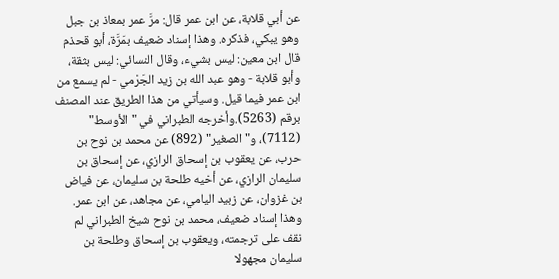عن أبي قلابة، عن ابن عمر قال: مرَّ عمر بمعاذ بن جبل وهو يبكي، فذكره. وهذا إسناد ضعيف بمَرَّة، أبو قحذم قال ابن معين: ليس بشيء، وقال النسائي: ليس بثقة، وأبو قلابة - وهو عبد الله بن زيد الجَرْمي - لم يسمع من ابن عمر فيما قيل. وسيأتي من هذا الطريق عند المصنف برقم (5263).وأخرجه الطبراني في "الأوسط" (7112)، و"الصغير" (892) عن محمد بن نوح بن حرب، عن يعقوب بن إسحاق الرازي، عن إسحاق بن سليمان الرازي، عن أخيه طلحة بن سليمان، عن فياض بن غزوان، عن زبيد اليامي، عن مجاهد، عن ابن عمر. وهذا إسناد ضعيف، محمد بن نوح شيخ الطبراني لم نقف على ترجمته، ويعقوب بن إسحاق وطلحة بن سليمان مجهولا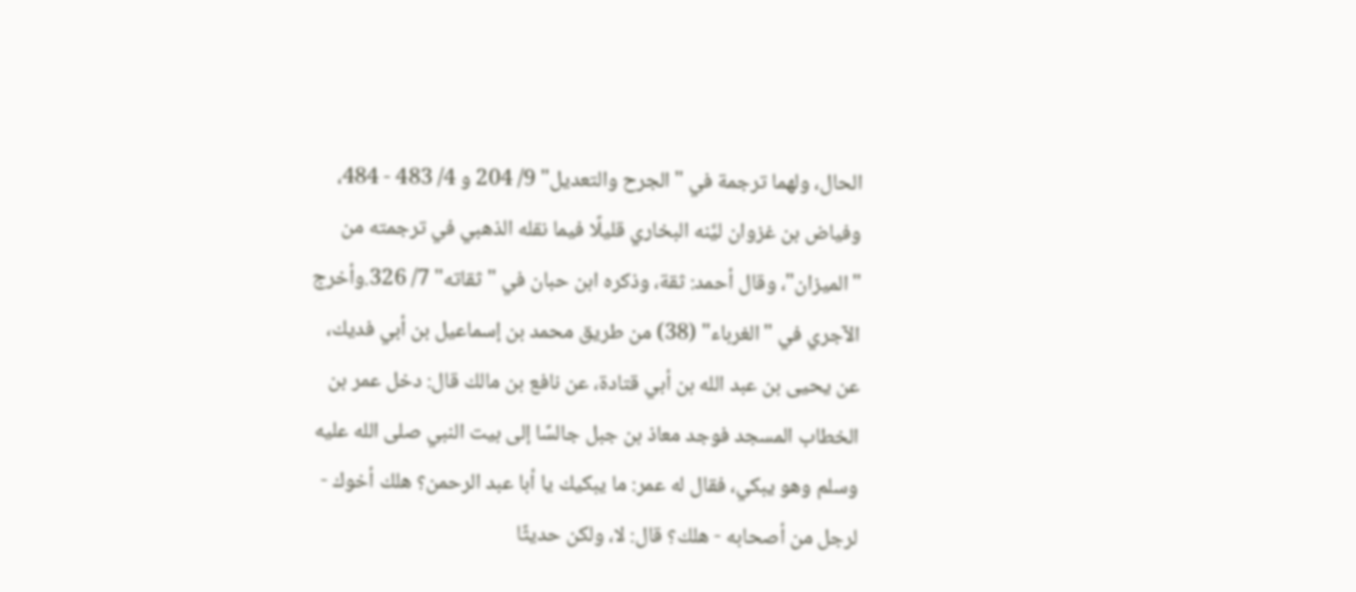الحال، ولهما ترجمة في "الجرح والتعديل" 9/ 204 و 4/ 483 - 484، وفياض بن غزوان ليَّنه البخاري قليلًا فيما نقله الذهبي في ترجمته من "الميزان"، وقال أحمد: ثقة، وذكره ابن حبان في "ثقاته" 7/ 326.وأخرج الآجري في "الغرباء" (38) من طريق محمد بن إسماعيل بن أبي فديك، عن يحيى بن عبد الله بن أبي قتادة، عن نافع بن مالك قال: دخل عمر بن الخطاب المسجد فوجد معاذ بن جبل جالسًا إلى بيت النبي صلى الله عليه وسلم وهو يبكي، فقال له عمر: ما يبكيك يا أبا عبد الرحمن؟ هلك أخوك - لرجل من أصحابه - هلك؟ قال: لا، ولكن حديثًا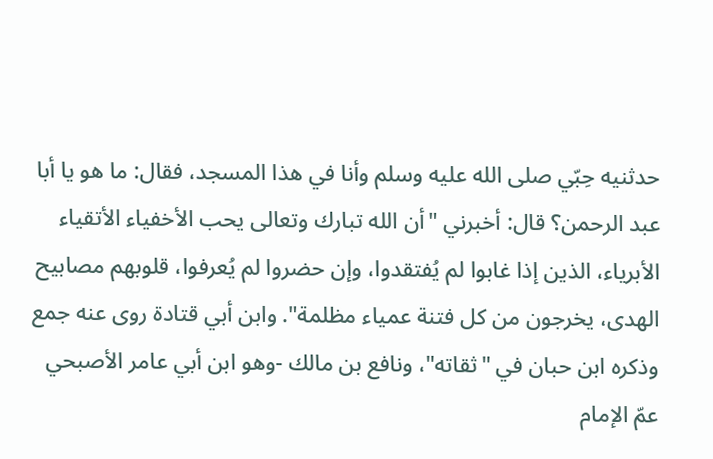حدثنيه حِبّي صلى الله عليه وسلم وأنا في هذا المسجد، فقال: ما هو يا أبا عبد الرحمن؟ قال: أخبرني "أن الله تبارك وتعالى يحب الأخفياء الأتقياء الأبرياء، الذين إذا غابوا لم يُفتقدوا، وإن حضروا لم يُعرفوا، قلوبهم مصابيح الهدى، يخرجون من كل فتنة عمياء مظلمة". وابن أبي قتادة روى عنه جمع وذكره ابن حبان في "ثقاته"، ونافع بن مالك -وهو ابن أبي عامر الأصبحي عمّ الإمام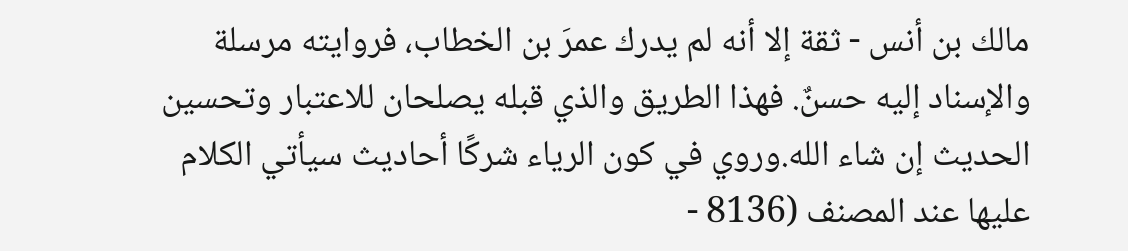مالك بن أنس - ثقة إلا أنه لم يدرك عمرَ بن الخطاب، فروايته مرسلة والإسناد إليه حسنٌ. فهذا الطريق والذي قبله يصلحان للاعتبار وتحسين الحديث إن شاء الله.وروي في كون الرياء شركًا أحاديث سيأتي الكلام عليها عند المصنف (8136 -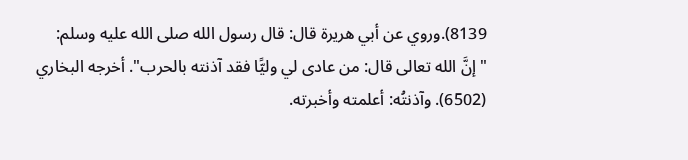8139).وروي عن أبي هريرة قال: قال رسول الله صلى الله عليه وسلم: "إنَّ الله تعالى قال: من عادى لي وليًّا فقد آذنته بالحرب". أخرجه البخاري (6502). وآذنتُه: أعلمته وأخبرته.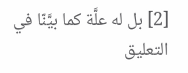[2] بل له علَّة كما بيَّنّا في التعليق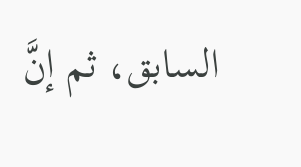السابق، ثم إنَّ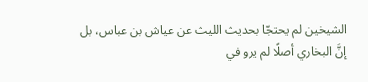الشيخين لم يحتجّا بحديث الليث عن عياش بن عباس، بل إنَّ البخاري أصلًا لم يرو في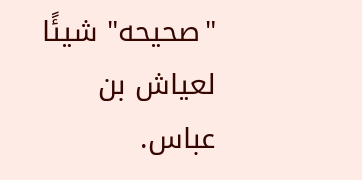"صحيحه" شيئًا لعياش بن عباس.